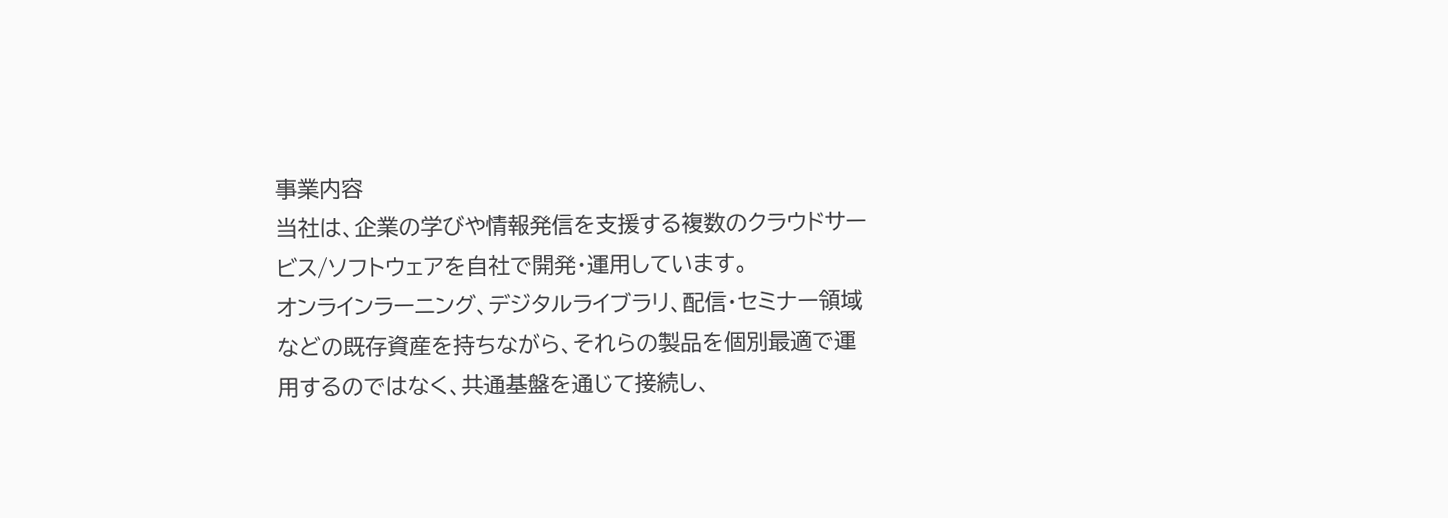事業内容
当社は、企業の学びや情報発信を支援する複数のクラウドサービス/ソフトウェアを自社で開発・運用しています。
オンラインラーニング、デジタルライブラリ、配信・セミナー領域などの既存資産を持ちながら、それらの製品を個別最適で運用するのではなく、共通基盤を通じて接続し、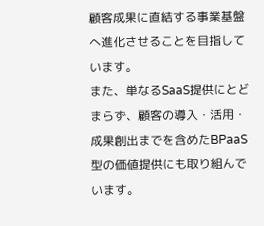顧客成果に直結する事業基盤へ進化させることを目指しています。
また、単なるSaaS提供にとどまらず、顧客の導入・活用・成果創出までを含めたBPaaS型の価値提供にも取り組んでいます。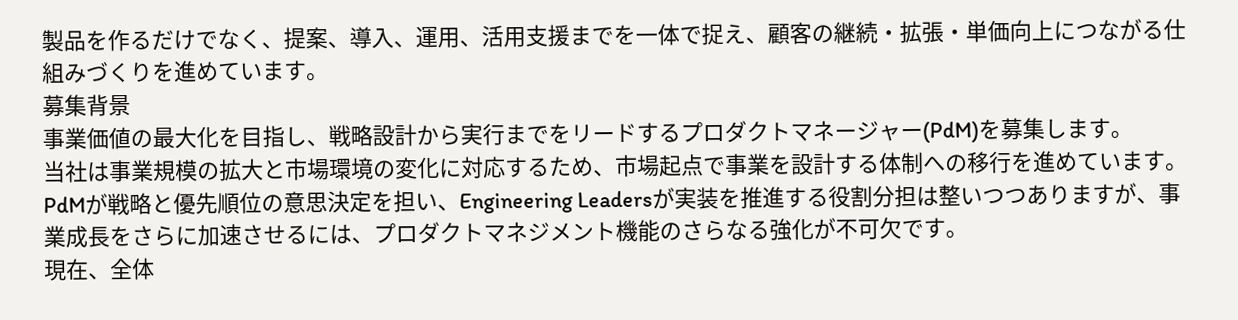製品を作るだけでなく、提案、導入、運用、活用支援までを一体で捉え、顧客の継続・拡張・単価向上につながる仕組みづくりを進めています。
募集背景
事業価値の最大化を目指し、戦略設計から実行までをリードするプロダクトマネージャー(PdM)を募集します。
当社は事業規模の拡大と市場環境の変化に対応するため、市場起点で事業を設計する体制への移行を進めています。PdMが戦略と優先順位の意思決定を担い、Engineering Leadersが実装を推進する役割分担は整いつつありますが、事業成長をさらに加速させるには、プロダクトマネジメント機能のさらなる強化が不可欠です。
現在、全体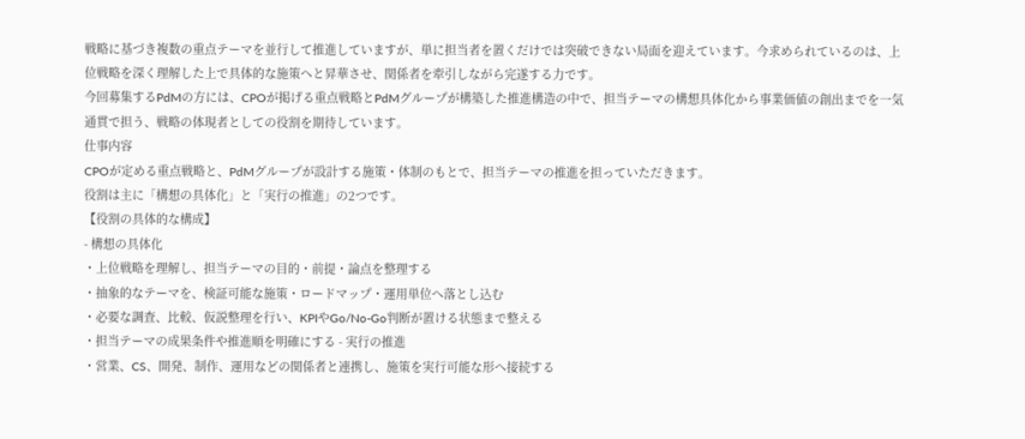戦略に基づき複数の重点テーマを並行して推進していますが、単に担当者を置くだけでは突破できない局面を迎えています。今求められているのは、上位戦略を深く理解した上で具体的な施策へと昇華させ、関係者を牽引しながら完遂する力です。
今回募集するPdMの方には、CPOが掲げる重点戦略とPdMグループが構築した推進構造の中で、担当テーマの構想具体化から事業価値の創出までを一気通貫で担う、戦略の体現者としての役割を期待しています。
仕事内容
CPOが定める重点戦略と、PdMグループが設計する施策・体制のもとで、担当テーマの推進を担っていただきます。
役割は主に「構想の具体化」と「実行の推進」の2つです。
【役割の具体的な構成】
- 構想の具体化
・上位戦略を理解し、担当テーマの目的・前提・論点を整理する
・抽象的なテーマを、検証可能な施策・ロードマップ・運用単位へ落とし込む
・必要な調査、比較、仮説整理を行い、KPIやGo/No-Go判断が置ける状態まで整える
・担当テーマの成果条件や推進順を明確にする - 実行の推進
・営業、CS、開発、制作、運用などの関係者と連携し、施策を実行可能な形へ接続する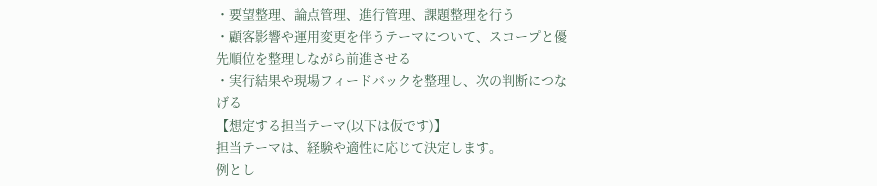・要望整理、論点管理、進行管理、課題整理を行う
・顧客影響や運用変更を伴うテーマについて、スコープと優先順位を整理しながら前進させる
・実行結果や現場フィードバックを整理し、次の判断につなげる
【想定する担当テーマ(以下は仮です)】
担当テーマは、経験や適性に応じて決定します。
例とし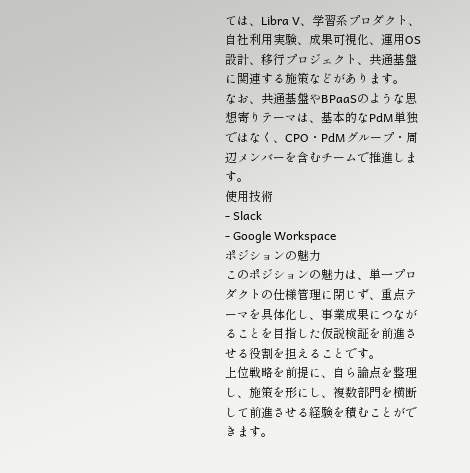ては、Libra V、学習系プロダクト、自社利用実験、成果可視化、運用OS設計、移行プロジェクト、共通基盤に関連する施策などがあります。
なお、共通基盤やBPaaSのような思想寄りテーマは、基本的なPdM単独ではなく、CPO・PdMグループ・周辺メンバーを含むチームで推進します。
使用技術
- Slack
- Google Workspace
ポジションの魅力
このポジションの魅力は、単一プロダクトの仕様管理に閉じず、重点テーマを具体化し、事業成果につながることを目指した仮説検証を前進させる役割を担えることです。
上位戦略を前提に、自ら論点を整理し、施策を形にし、複数部門を横断して前進させる経験を積むことができます。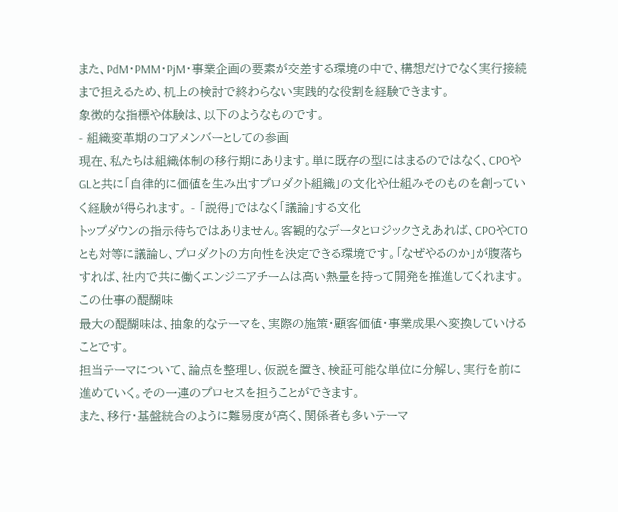また、PdM・PMM・PjM・事業企画の要素が交差する環境の中で、構想だけでなく実行接続まで担えるため、机上の検討で終わらない実践的な役割を経験できます。
象徴的な指標や体験は、以下のようなものです。
- 組織変革期のコアメンバーとしての参画
現在、私たちは組織体制の移行期にあります。単に既存の型にはまるのではなく、CPOやGLと共に「自律的に価値を生み出すプロダクト組織」の文化や仕組みそのものを創っていく経験が得られます。 - 「説得」ではなく「議論」する文化
トップダウンの指示待ちではありません。客観的なデータとロジックさえあれば、CPOやCTOとも対等に議論し、プロダクトの方向性を決定できる環境です。「なぜやるのか」が腹落ちすれば、社内で共に働くエンジニアチームは高い熱量を持って開発を推進してくれます。
この仕事の醍醐味
最大の醍醐味は、抽象的なテーマを、実際の施策・顧客価値・事業成果へ変換していけることです。
担当テーマについて、論点を整理し、仮説を置き、検証可能な単位に分解し、実行を前に進めていく。その一連のプロセスを担うことができます。
また、移行・基盤統合のように難易度が高く、関係者も多いテーマ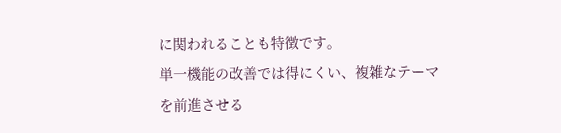に関われることも特徴です。
単一機能の改善では得にくい、複雑なテーマを前進させる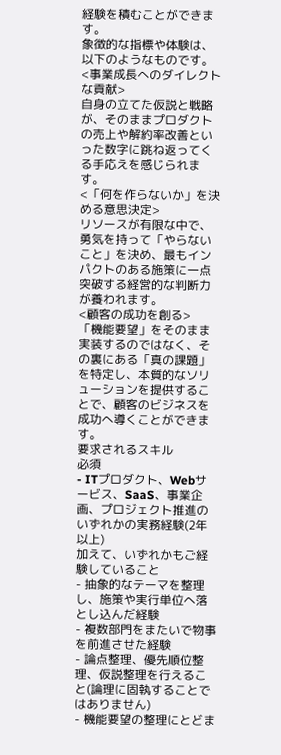経験を積むことができます。
象徴的な指標や体験は、以下のようなものです。
<事業成長へのダイレクトな貢献>
自身の立てた仮説と戦略が、そのままプロダクトの売上や解約率改善といった数字に跳ね返ってくる手応えを感じられます。
<「何を作らないか」を決める意思決定>
リソースが有限な中で、勇気を持って「やらないこと」を決め、最もインパクトのある施策に一点突破する経営的な判断力が養われます。
<顧客の成功を創る>
「機能要望」をそのまま実装するのではなく、その裏にある「真の課題」を特定し、本質的なソリューションを提供することで、顧客のビジネスを成功へ導くことができます。
要求されるスキル
必須
- ITプロダクト、Webサービス、SaaS、事業企画、プロジェクト推進のいずれかの実務経験(2年以上)
加えて、いずれかもご経験していること
- 抽象的なテーマを整理し、施策や実行単位へ落とし込んだ経験
- 複数部門をまたいで物事を前進させた経験
- 論点整理、優先順位整理、仮説整理を行えること(論理に固執することではありません)
- 機能要望の整理にとどま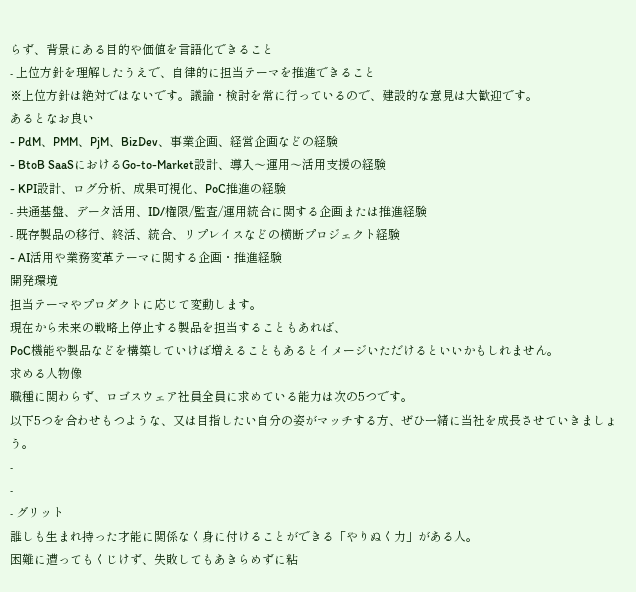らず、背景にある目的や価値を言語化できること
- 上位方針を理解したうえで、自律的に担当テーマを推進できること
※上位方針は絶対ではないです。議論・検討を常に行っているので、建設的な意見は大歓迎です。
あるとなお良い
- PdM、PMM、PjM、BizDev、事業企画、経営企画などの経験
- BtoB SaaSにおけるGo-to-Market設計、導入〜運用〜活用支援の経験
- KPI設計、ログ分析、成果可視化、PoC推進の経験
- 共通基盤、データ活用、ID/権限/監査/運用統合に関する企画または推進経験
- 既存製品の移行、終活、統合、リプレイスなどの横断プロジェクト経験
- AI活用や業務変革テーマに関する企画・推進経験
開発環境
担当テーマやプロダクトに応じて変動します。
現在から未来の戦略上停止する製品を担当することもあれば、
PoC機能や製品などを構築していけば増えることもあるとイメージいただけるといいかもしれません。
求める人物像
職種に関わらず、ロゴスウェア社員全員に求めている能力は次の5つです。
以下5つを合わせもつような、又は目指したい自分の姿がマッチする方、ぜひ一緒に当社を成長させていきましょう。
-
-
- グリット
誰しも生まれ持った才能に関係なく身に付けることができる「やりぬく力」がある人。
困難に遭ってもくじけず、失敗してもあきらめずに粘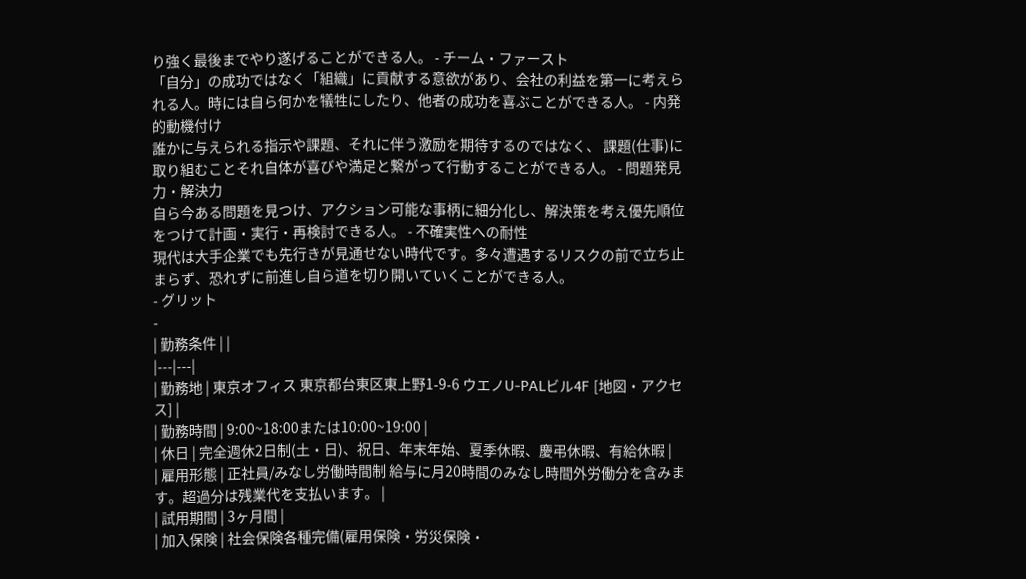り強く最後までやり遂げることができる人。 - チーム・ファースト
「自分」の成功ではなく「組織」に貢献する意欲があり、会社の利益を第一に考えられる人。時には自ら何かを犠牲にしたり、他者の成功を喜ぶことができる人。 - 内発的動機付け
誰かに与えられる指示や課題、それに伴う激励を期待するのではなく、 課題(仕事)に取り組むことそれ自体が喜びや満足と繋がって行動することができる人。 - 問題発見力・解決力
自ら今ある問題を見つけ、アクション可能な事柄に細分化し、解決策を考え優先順位をつけて計画・実行・再検討できる人。 - 不確実性への耐性
現代は大手企業でも先行きが見通せない時代です。多々遭遇するリスクの前で立ち止まらず、恐れずに前進し自ら道を切り開いていくことができる人。
- グリット
-
| 勤務条件 | |
|---|---|
| 勤務地 | 東京オフィス 東京都台東区東上野1-9-6 ウエノU-PALビル4F [地図・アクセス] |
| 勤務時間 | 9:00~18:00または10:00~19:00 |
| 休日 | 完全週休2日制(土・日)、祝日、年末年始、夏季休暇、慶弔休暇、有給休暇 |
| 雇用形態 | 正社員/みなし労働時間制 給与に月20時間のみなし時間外労働分を含みます。超過分は残業代を支払います。 |
| 試用期間 | 3ヶ月間 |
| 加入保険 | 社会保険各種完備(雇用保険・労災保険・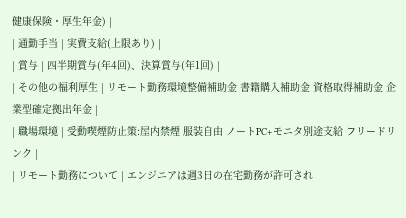健康保険・厚生年金) |
| 通勤手当 | 実費支給(上限あり) |
| 賞与 | 四半期賞与(年4回)、決算賞与(年1回) |
| その他の福利厚生 | リモート勤務環境整備補助金 書籍購入補助金 資格取得補助金 企業型確定拠出年金 |
| 職場環境 | 受動喫煙防止策:屋内禁煙 服装自由 ノートPC+モニタ別途支給 フリードリンク |
| リモート勤務について | エンジニアは週3日の在宅勤務が許可され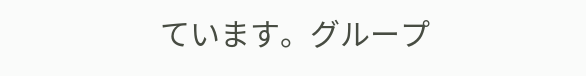ています。グループ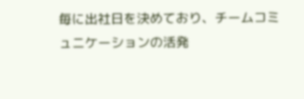毎に出社日を決めており、チームコミュニケーションの活発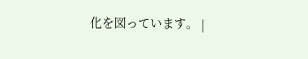化を図っています。 |